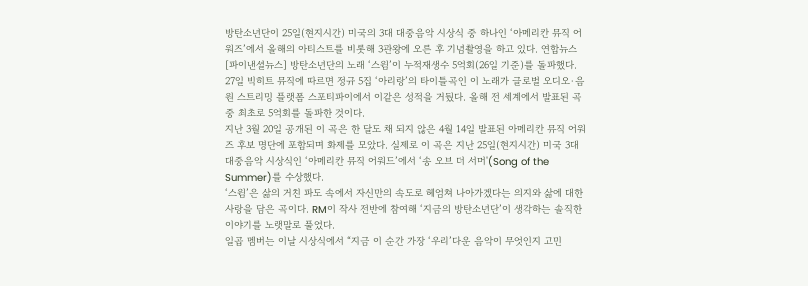방탄소년단이 25일(현지시간) 미국의 3대 대중음악 시상식 중 하나인 ‘아메리칸 뮤직 어워즈’에서 올해의 아티스트를 비롯해 3관왕에 오른 후 기념촬영을 하고 있다. 연합뉴스
[파이낸셜뉴스] 방탄소년단의 노래 ‘스윔’이 누적재생수 5억회(26일 기준)를 돌파했다.
27일 빅히트 뮤직에 따르면 정규 5집 ‘아리랑’의 타이틀곡인 이 노래가 글로벌 오디오·음원 스트리밍 플랫폼 스포티파이에서 이같은 성적을 거뒀다. 올해 전 세계에서 발표된 곡 중 최초로 5억회를 돌파한 것이다.
지난 3월 20일 공개된 이 곡은 한 달도 채 되지 않은 4월 14일 발표된 아메리칸 뮤직 어워즈 후보 명단에 포함되며 화제를 모았다. 실제로 이 곡은 지난 25일(현지시간) 미국 3대 대중음악 시상식인 ‘아메리칸 뮤직 어워드’에서 ‘송 오브 더 서머'(Song of the Summer)를 수상했다.
‘스윔’은 삶의 거친 파도 속에서 자신만의 속도로 헤엄쳐 나아가겠다는 의지와 삶에 대한 사랑을 담은 곡이다. RM이 작사 전반에 참여해 ‘지금의 방탄소년단’이 생각하는 솔직한 이야기를 노랫말로 풀었다.
일곱 멤버는 이날 시상식에서 “지금 이 순간 가장 ‘우리’다운 음악이 무엇인지 고민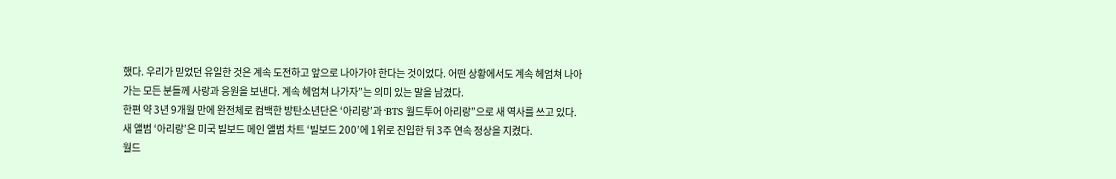했다. 우리가 믿었던 유일한 것은 계속 도전하고 앞으로 나아가야 한다는 것이었다. 어떤 상황에서도 계속 헤엄쳐 나아가는 모든 분들께 사랑과 응원을 보낸다. 계속 헤엄쳐 나가자”는 의미 있는 말을 남겼다.
한편 약 3년 9개월 만에 완전체로 컴백한 방탄소년단은 ‘아리랑’과 ‘BTS 월드투어 아리랑”으로 새 역사를 쓰고 있다. 새 앨범 ‘아리랑’은 미국 빌보드 메인 앨범 차트 ‘빌보드 200’에 1위로 진입한 뒤 3주 연속 정상을 지켰다.
월드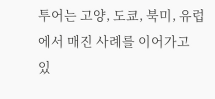투어는 고양, 도쿄, 북미, 유럽에서 매진 사례를 이어가고 있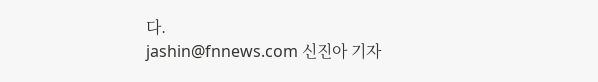다.
jashin@fnnews.com 신진아 기자